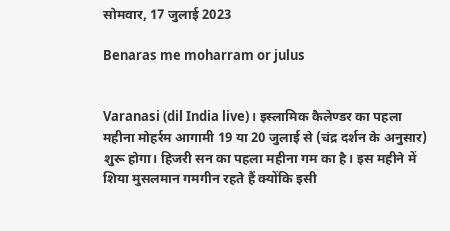सोमवार, 17 जुलाई 2023

Benaras me moharram or julus


Varanasi (dil India live)। इस्लामिक कैलेण्डर का पहला महीना मोहर्रम आगामी 19 या 20 जुलाई से (चंद्र दर्शन के अनुसार) शुरू होगा। हिजरी सन का पहला महीना गम का है। इस महीने में शिया मुसलमान गमगीन रहते हैं क्योंकि इसी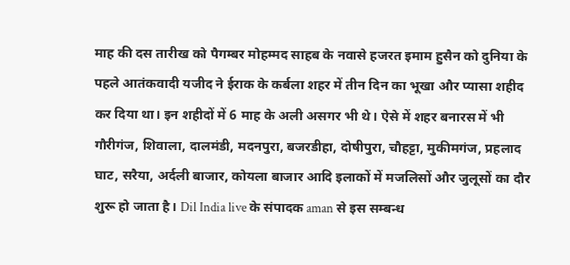माह की दस तारीख को पैगम्बर मोहम्मद साहब के नवासे हजरत इमाम हुसैन को दुनिया के पहले आतंकवादी यजीद ने ईराक के कर्बला शहर में तीन दिन का भूखा और प्यासा शहीद कर दिया था। इन शहीदों में 6 माह के अली असगर भी थे। ऐसे में शहर बनारस में भी गौरीगंज, शिवाला, दालमंडी, मदनपुरा, बजरडीहा, दोषीपुरा, चौहट्टा, मुकीमगंज, प्रहलाद घाट, सरैया, अर्दली बाजार, कोयला बाजार आदि इलाकों में मजलिसों और जुलूसों का दौर शुरू हो जाता है। Dil India live के संपादक aman से इस सम्बन्ध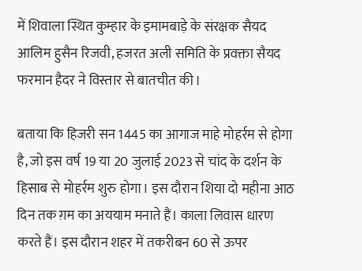में शिवाला स्थित कुम्हार के इमामबाड़े के संरक्षक सैयद आलिम हुसैन रिजवी, हजरत अली समिति के प्रवक्ता सैयद फरमान हैदर ने विस्तार से बातचीत की।

बताया कि हिजरी सन 1445 का आगाज माहे मोहर्रम से होगा है, जो इस वर्ष 19 या 20 जुलाई 2023 से चांद के दर्शन के हिसाब से मोहर्रम शुरु होगा। इस दौरान शिया दो महीना आठ दिन तक ग़म का अययाम मनाते हैं। काला लिवास धारण करते हैं। इस दौरान शहर में तकरीबन 60 से ऊपर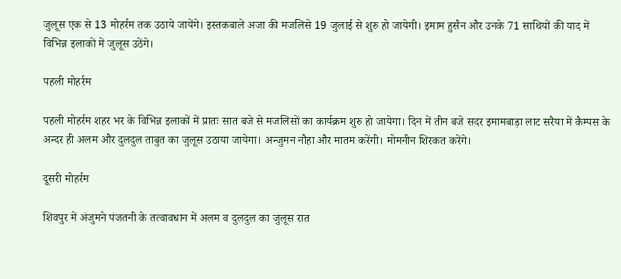जुलूस एक से 13 मोहर्रम तक उठाये जायेंगे। इस्तकबाले अजा की मजलिसे 19 जुलाई से शुरु हो जायेगी। इमाम हुसैन और उनके 71 साथियों की याद में विभिन्न इलाकों में जुलूस उठेंगे।

पहली मोहर्रम

पहली मोहर्रम शहर भर के विभिन्न इलाकों में प्रातः सात बजे से मजलिसों का कार्यक्रम शुरु हो जायेगा। दिन में तीन बजे सदर इमामबाड़ा लाट सरैया में कैम्पस के अन्दर ही अलम और दुलदुल ताबुत का जुलूस उठाया जायेगा। अन्जुमन नौहा और मातम करेंगी। मोमनीन शिरकत करेंगे।

दूसरी मोहर्रम

शिवपुर में अंजुमने पंजतनी के तत्वावधान में अलम व दुलदुल का जुलूस रात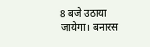8 बजे उठाया जायेगा। बनारस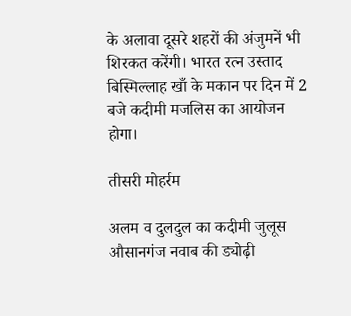के अलावा दूसरे शहरों की अंजुमनें भी शिरकत करेंगी। भारत रत्न उस्ताद बिस्मिल्लाह खाँ के मकान पर दिन में 2 बजे कदीमी मजलिस का आयोजन होगा।

तीसरी मोहर्रम

अलम व दुलदुल का कदीमी जुलूस औसानगंज नवाब की ड्योढ़ी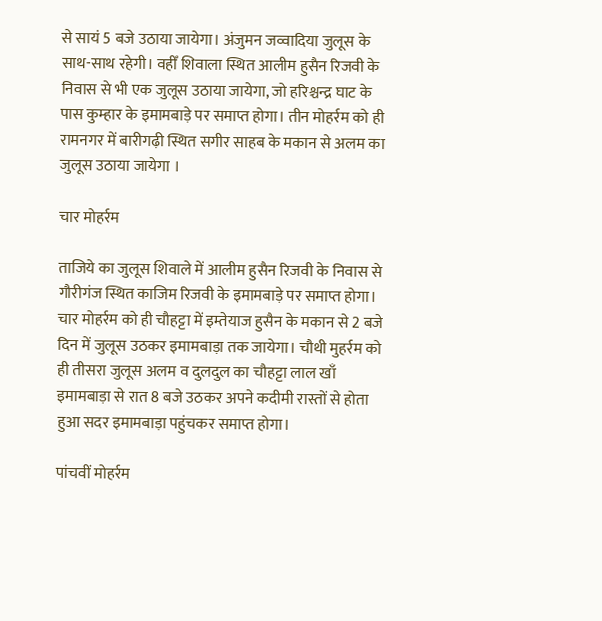से सायं 5 बजे उठाया जायेगा। अंजुमन जव्वादिया जुलूस के साथ-साथ रहेगी। वहीँ शिवाला स्थित आलीम हुसैन रिजवी के निवास से भी एक जुलूस उठाया जायेगा, जो हरिश्चन्द्र घाट के पास कुम्हार के इमामबाड़े पर समाप्त होगा। तीन मोहर्रम को ही रामनगर में बारीगढ़ी स्थित सगीर साहब के मकान से अलम का जुलूस उठाया जायेगा ।

चार मोहर्रम

ताजिये का जुलूस शिवाले में आलीम हुसैन रिजवी के निवास से गौरीगंज स्थित काजिम रिजवी के इमामबाड़े पर समाप्त होगा। चार मोहर्रम को ही चौहट्टा में इम्तेयाज हुसैन के मकान से 2 बजे दिन में जुलूस उठकर इमामबाड़ा तक जायेगा। चौथी मुहर्रम को ही तीसरा जुलूस अलम व दुलदुल का चौहट्टा लाल खाँ इमामबाड़ा से रात 8 बजे उठकर अपने कदीमी रास्तों से होता हुआ सदर इमामबाड़ा पहुंचकर समाप्त होगा।

पांचवीं मोहर्रम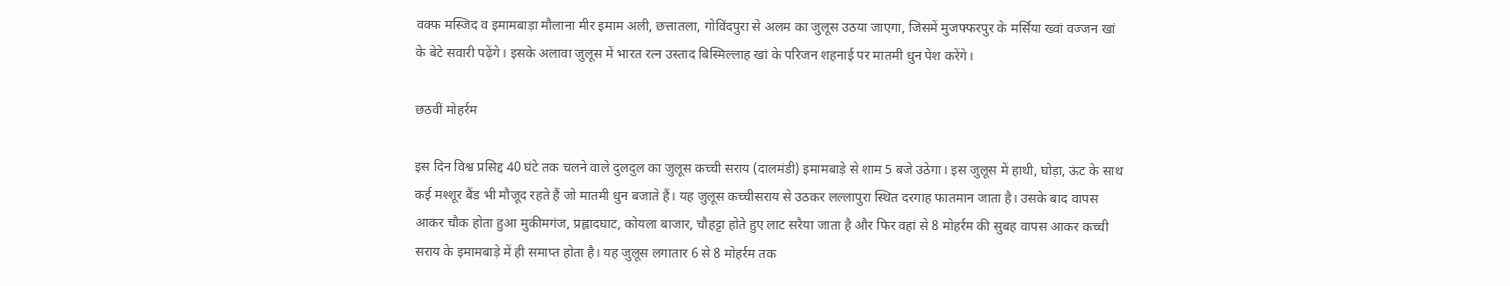वक्फ मस्जिद व इमामबाड़ा मौलाना मीर इमाम अली, छत्तातला, गोविंदपुरा से अलम का जुलूस उठया जाएगा, जिसमें मुजफ्फरपुर के मर्सिया ख्वां वज्जन खां के बेटे सवारी पढ़ेंगे। इसके अलावा जुलूस में भारत रत्न उस्ताद बिस्मिल्लाह खां के परिजन शहनाई पर मातमी धुन पेश करेंगे।

छठवीं मोहर्रम

इस दिन विश्व प्रसिद्द 40 घंटे तक चलने वाले दुलदुल का जुलूस कच्ची सराय (दालमंडी) इमामबाड़े से शाम 5 बजे उठेगा। इस जुलूस में हाथी, घोड़ा, ऊंट के साथ कई मश्शूर बैंड भी मौजूद रहते हैं जो मातमी धुन बजाते हैं। यह जुलूस कच्चीसराय से उठकर लल्लापुरा स्थित दरगाह फातमान जाता है। उसके बाद वापस आकर चौक होता हुआ मुकीमगंज, प्रह्लादघाट, कोयला बाजार, चौहट्टा होते हुए लाट सरैया जाता है और फिर वहां से 8 मोहर्रम की सुबह वापस आकर कच्ची सराय के इमामबाड़े में ही समाप्त होता है। यह जुलूस लगातार 6 से 8 मोहर्रम तक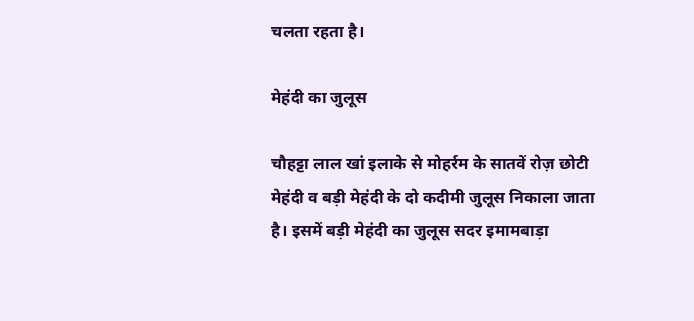चलता रहता है।

मेहंदी का जुलूस

चौहट्टा लाल खां इलाके से मोहर्रम के सातवें रोज़ छोटी मेहंदी व बड़ी मेहंदी के दो कदीमी जुलूस निकाला जाता है। इसमें बड़ी मेहंदी का जुलूस सदर इमामबाड़ा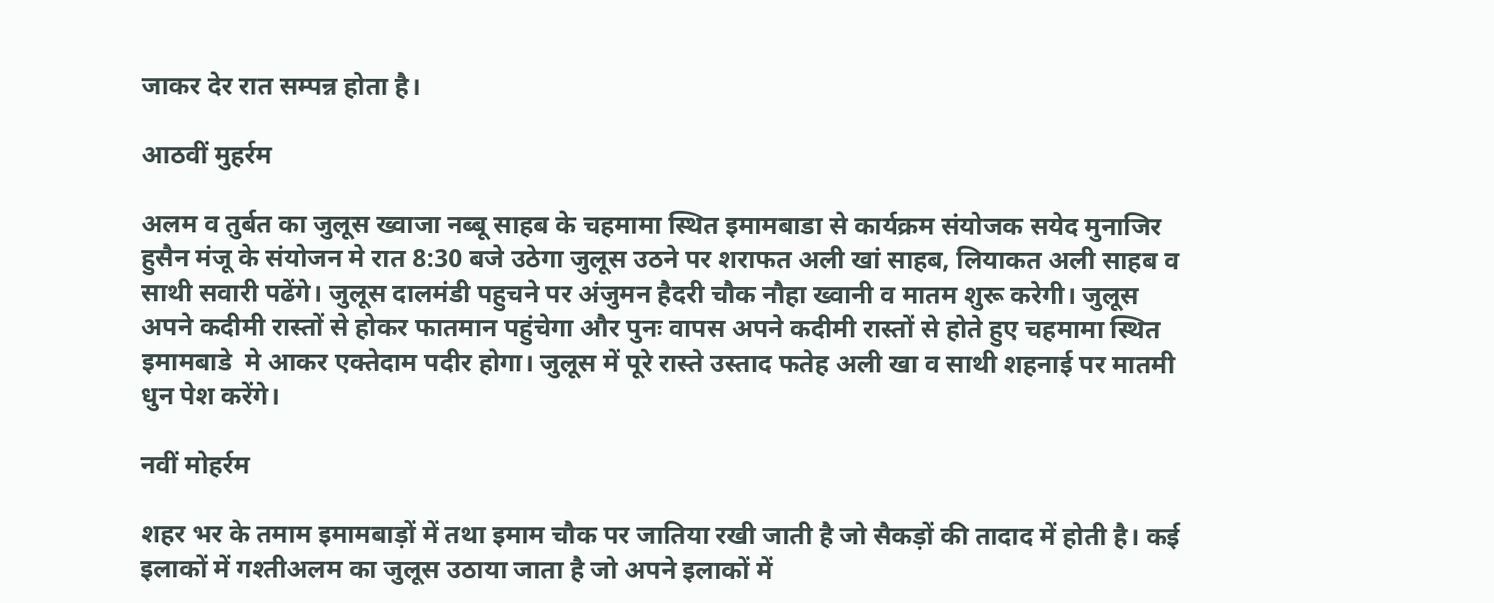जाकर देर रात सम्पन्न होता है।

आठवीं मुहर्रम

अलम व तुर्बत का जुलूस ख्वाजा नब्बू साहब के चहमामा स्थित इमामबाडा से कार्यक्रम संयोजक सयेद मुनाजिर हुसैन मंजू के संयोजन मे रात 8:30 बजे उठेगा जुलूस उठने पर शराफत अली खां साहब, लियाकत अली साहब व साथी सवारी पढेंगे। जुलूस दालमंडी पहुचने पर अंजुमन हैदरी चौक नौहा ख्वानी व मातम शुरू करेगी। जुलूस अपने कदीमी रास्तों से होकर फातमान पहुंचेगा और पुनः वापस अपने कदीमी रास्तों से होते हुए चहमामा स्थित इमामबाडे  मे आकर एक्तेदाम पदीर होगा। जुलूस में पूरे रास्ते उस्ताद फतेह अली खा व साथी शहनाई पर मातमी धुन पेश करेंगे।

नवीं मोहर्रम

शहर भर के तमाम इमामबाड़ों में तथा इमाम चौक पर जातिया रखी जाती है जो सैकड़ों की तादाद में होती है। कई इलाकों में गश्तीअलम का जुलूस उठाया जाता है जो अपने इलाकों में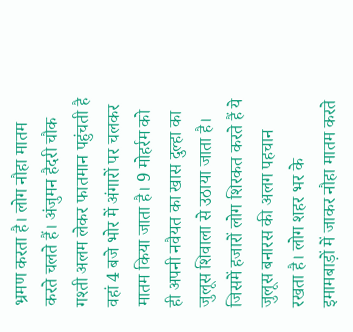भ्रमण करता है। लोग नौहा मातम करते चलते हैं। अंजुमन हैदरी चौक गश्ती अलम लेकर फातमान पहुंचती है वहां 4 बजे भोर में अंगारों पर चलकर मातम किया जाता है। 9 मोहर्रम को ही अपनी नवैयत का खास दुल्हा का जुलूस शिवाला से उठाया जाता है। जिसमें हजारों लोग शिरकत करते हैं ये जुलूस बनारस की अलग पहचान रखता है। लोग शहर भर के इमामबाड़ों में जाकर नौहा मातम करते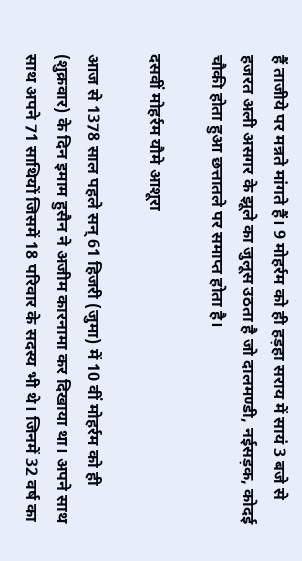हैं ताजीये पर मन्नते मांगते हैं। 9 मोहर्रम को ही हड़हा सराय में सायं 3 बजे से हजरत अली असगर के झूले का जुलूस उठता है जो दालमण्डी, नईसड़क, कोदई चौकी होता हुआ छत्तातले पर समाप्त होता है।

दसवीं मोहर्रम यौमे आशूरा

आज से 1378 साल पहले सन् 61 हिजरी (जुमा) में 10 वीं मोहर्रम को ही (शुक्रवार) के दिन इमाम हुसैन ने अजीम कारनामा कर दिखाया था। अपने साथ साथ अपने 71 साथियों जिसमें 18 परिवार के सदस्य भी थे। जिनमें 32 वर्ष का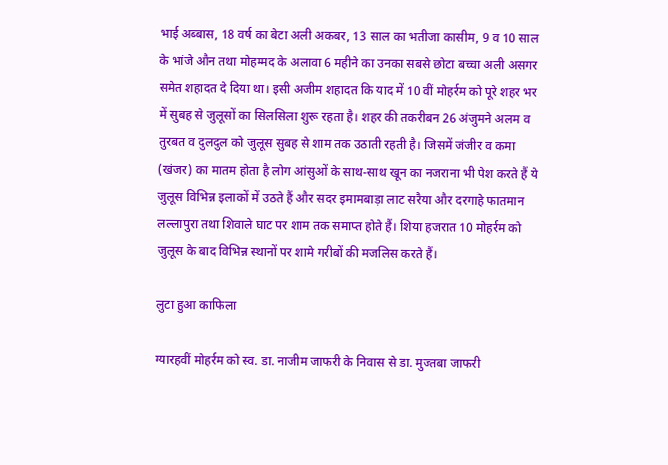भाई अब्बास, 18 वर्ष का बेटा अली अकबर, 13 साल का भतीजा कासीम, 9 व 10 साल के भांजे औन तथा मोहम्मद के अलावा 6 महीने का उनका सबसे छोटा बच्चा अली असगर समेत शहादत दे दिया था। इसी अजीम शहादत कि याद में 10 वीं मोहर्रम को पूरे शहर भर में सुबह से जुलूसों का सिलसिला शुरू रहता है। शहर की तकरीबन 26 अंजुमने अलम व तुरबत व दुलदुल को जुलूस सुबह से शाम तक उठाती रहती है। जिसमें जंजीर व कमा (खंजर) का मातम होता है लोग आंसुओं के साथ-साथ खून का नजराना भी पेश करते हैं ये जुलूस विभिन्न इलाकों में उठते हैं और सदर इमामबाड़ा लाट सरैया और दरगाहे फातमान लल्लापुरा तथा शिवाले घाट पर शाम तक समाप्त होते हैं। शिया हजरात 10 मोहर्रम को जुलूस के बाद विभिन्न स्थानों पर शामे गरीबों की मजलिस करते हैं।

लुटा हुआ काफिला

ग्यारहवीं मोहर्रम को स्व. डा. नाजीम जाफरी के निवास से डा. मुज्तबा जाफरी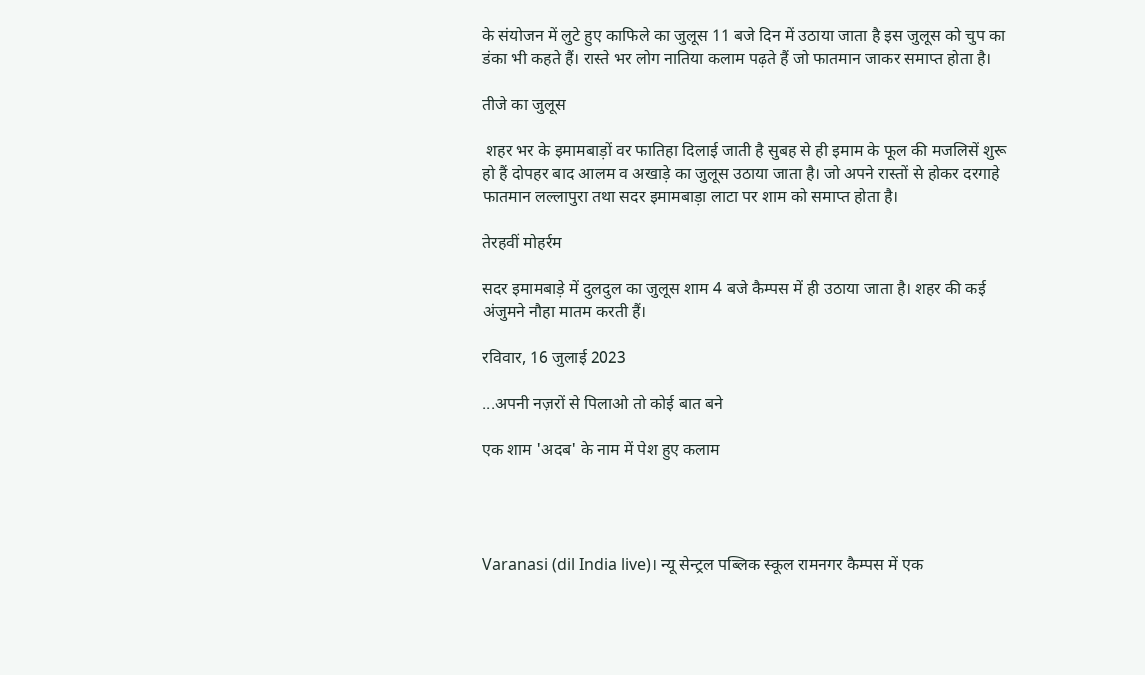के संयोजन में लुटे हुए काफिले का जुलूस 11 बजे दिन में उठाया जाता है इस जुलूस को चुप का डंका भी कहते हैं। रास्ते भर लोग नातिया कलाम पढ़ते हैं जो फातमान जाकर समाप्त होता है।

तीजे का जुलूस

 शहर भर के इमामबाड़ों वर फातिहा दिलाई जाती है सुबह से ही इमाम के फूल की मजलिसें शुरू हो हैं दोपहर बाद आलम व अखाड़े का जुलूस उठाया जाता है। जो अपने रास्तों से होकर दरगाहे फातमान लल्लापुरा तथा सदर इमामबाड़ा लाटा पर शाम को समाप्त होता है।

तेरहवीं मोहर्रम

सदर इमामबाड़े में दुलदुल का जुलूस शाम 4 बजे कैम्पस में ही उठाया जाता है। शहर की कई अंजुमने नौहा मातम करती हैं।

रविवार, 16 जुलाई 2023

...अपनी नज़रों से पिलाओ तो कोई बात बने

एक शाम 'अदब' के नाम में पेश हुए कलाम




Varanasi (dil India live)। न्यू सेन्ट्रल पब्लिक स्कूल रामनगर कैम्पस में एक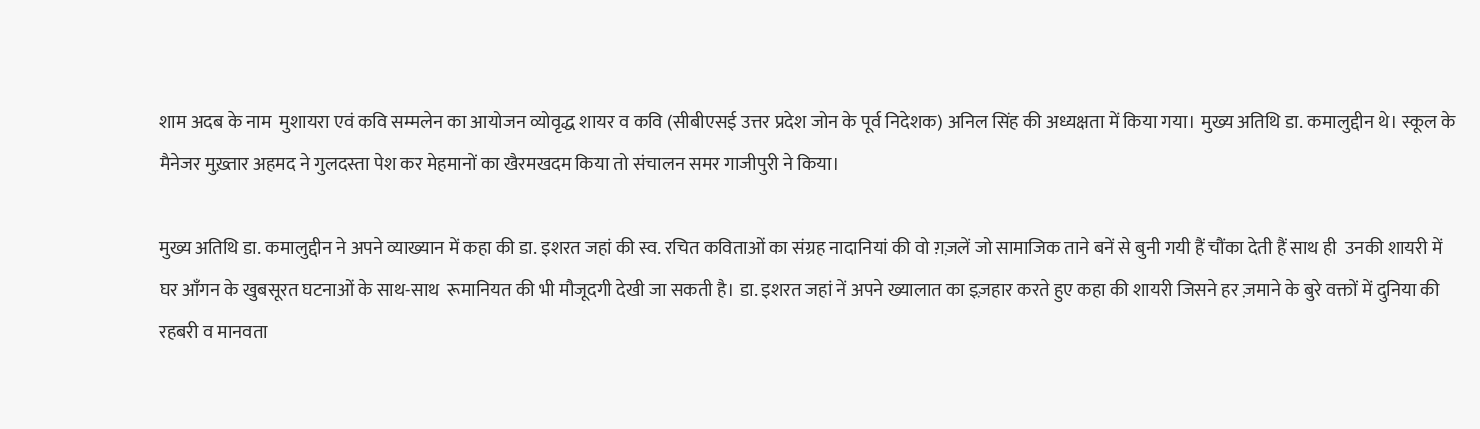शाम अदब के नाम  मुशायरा एवं कवि सम्मलेन का आयोजन व्योवृद्ध शायर व कवि (सीबीएसई उत्तर प्रदेश जोन के पूर्व निदेशक) अनिल सिंह की अध्यक्षता में किया गया। मुख्य अतिथि डा. कमालुद्दीन थे। स्कूल के मैनेजर मुख़्तार अहमद ने गुलदस्ता पेश कर मेहमानों का खैरमखदम किया तो संचालन समर गाजीपुरी ने किया।

मुख्य अतिथि डा. कमालुद्दीन ने अपने व्याख्यान में कहा की डा. इशरत जहां की स्व. रचित कविताओं का संग्रह नादानियां की वो ग़ज़लें जो सामाजिक ताने बनें से बुनी गयी हैं चौंका देती हैं साथ ही  उनकी शायरी में घर आँगन के खुबसूरत घटनाओं के साथ-साथ  रूमानियत की भी मौजूदगी देखी जा सकती है। डा. इशरत जहां नें अपने ख्यालात का इज़हार करते हुए कहा की शायरी जिसने हर ज़माने के बुरे वक्तों में दुनिया की रहबरी व मानवता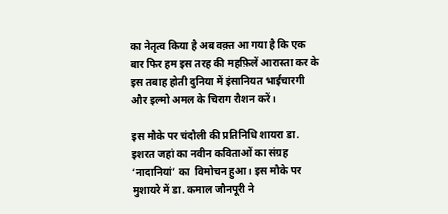का नेतृत्व किया है अब वक़्त आ गया है कि एक बार फिर हम इस तरह की महफ़िलें आरास्ता कर के इस तबाह होती दुनिया में इंसानियत भाईचारगी और इल्मो अमल के चिराग रौशन करें।

इस मौके पर चंदौली की प्रतिनिधि शायरा डा. इशरत जहां का नवीन कविताओं का संग्रह  ‘नादानियां’ का  विमोचन हुआ। इस मौके पर मुशायरे में डा. कमाल जौनपूरी ने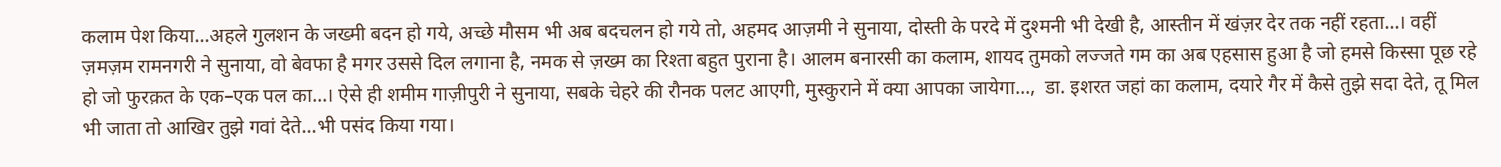कलाम पेश किया...अहले गुलशन के जख्मी बदन हो गये, अच्छे मौसम भी अब बदचलन हो गये तो, अहमद आज़मी ने सुनाया, दोस्ती के परदे में दुश्मनी भी देखी है, आस्तीन में खंज़र देर तक नहीं रहता...। वहीं ज़मज़म रामनगरी ने सुनाया, वो बेवफा है मगर उससे दिल लगाना है, नमक से ज़ख्म का रिश्ता बहुत पुराना है। आलम बनारसी का कलाम, शायद तुमको लज्जते गम का अब एहसास हुआ है जो हमसे किस्सा पूछ रहे हो जो फुरक़त के एक–एक पल का...। ऐसे ही शमीम गाज़ीपुरी ने सुनाया, सबके चेहरे की रौनक पलट आएगी, मुस्कुराने में क्या आपका जायेगा...,  डा. इशरत जहां का कलाम, दयारे गैर में कैसे तुझे सदा देते, तू मिल भी जाता तो आखिर तुझे गवां देते...भी पसंद किया गया।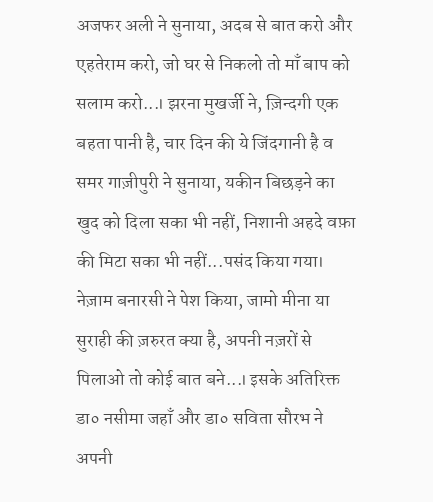अजफर अली ने सुनाया, अदब से बात करो और एहतेराम करो, जो घर से निकलो तो माँ बाप को सलाम करो...। झरना मुखर्जी ने, ज़िन्दगी एक बहता पानी है, चार दिन की ये जिंदगानी है व समर गाज़ीपुरी ने सुनाया, यकीन बिछड़ने का खुद को दिला सका भी नहीं, निशानी अहदे वफ़ा की मिटा सका भी नहीं...पसंद किया गया। नेज़ाम बनारसी ने पेश किया, जामो मीना या सुराही की ज़रुरत क्या है, अपनी नज़रों से पिलाओ तो कोई बात बने...। इसके अतिरिक्त डा० नसीमा जहाँ और डा० सविता सौरभ ने अपनी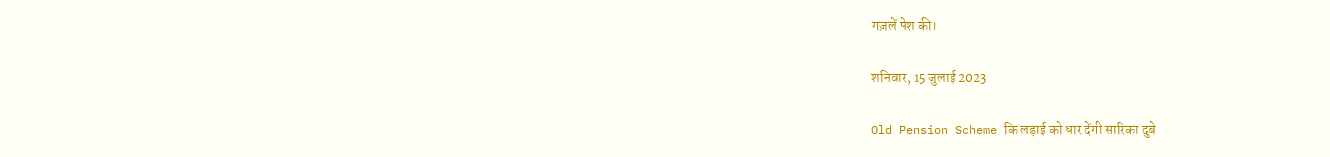गज़लें पेश की।

शनिवार, 15 जुलाई 2023

Old Pension Scheme कि लड़ाई को धार देंगी सारिका दुबे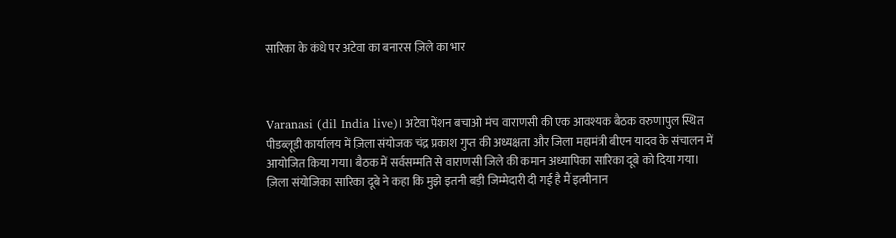सारिका के कंधे पर अटेवा का बनारस ज़िले का भार



Varanasi (dil India live)। अटेवा पेंशन बचाओ मंच वाराणसी की एक आवश्यक बैठक वरुणापुल स्थित पीडब्लूडी कार्यालय में ज़िला संयोजक चंद्र प्रकाश गुप्त की अध्यक्षता और जिला महामंत्री बीएन यादव के संचालन में आयोजित किया गया। बैठक में सर्वसम्मति से वाराणसी जिले की कमान अध्यापिका सारिका दूबे को दिया गया। ज़िला संयोजिका सारिका दूबे ने कहा कि मुझे इतनी बड़ी जिम्मेदारी दी गई है मैं इत्मीनान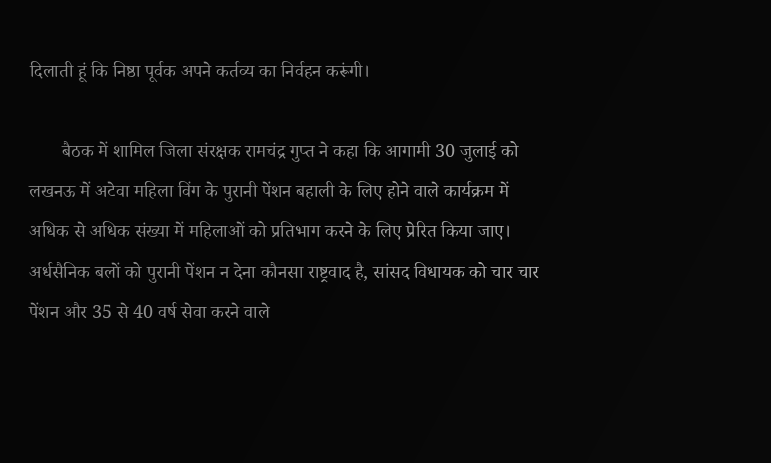दिलाती हूं कि निष्ठा पूर्वक अपने कर्तव्य का निर्वहन करूंगी।

       बैठक में शामिल जिला संरक्षक रामचंद्र गुप्त ने कहा कि आगामी 30 जुलाई को लखनऊ में अटेवा महिला विंग के पुरानी पेंशन बहाली के लिए होने वाले कार्यक्रम में अधिक से अधिक संख्या में महिलाओं को प्रतिभाग करने के लिए प्रेरित किया जाए। अर्धसैनिक बलों को पुरानी पेंशन न देना कौनसा राष्ट्रवाद है, सांसद विधायक को चार चार पेंशन और 35 से 40 वर्ष सेवा करने वाले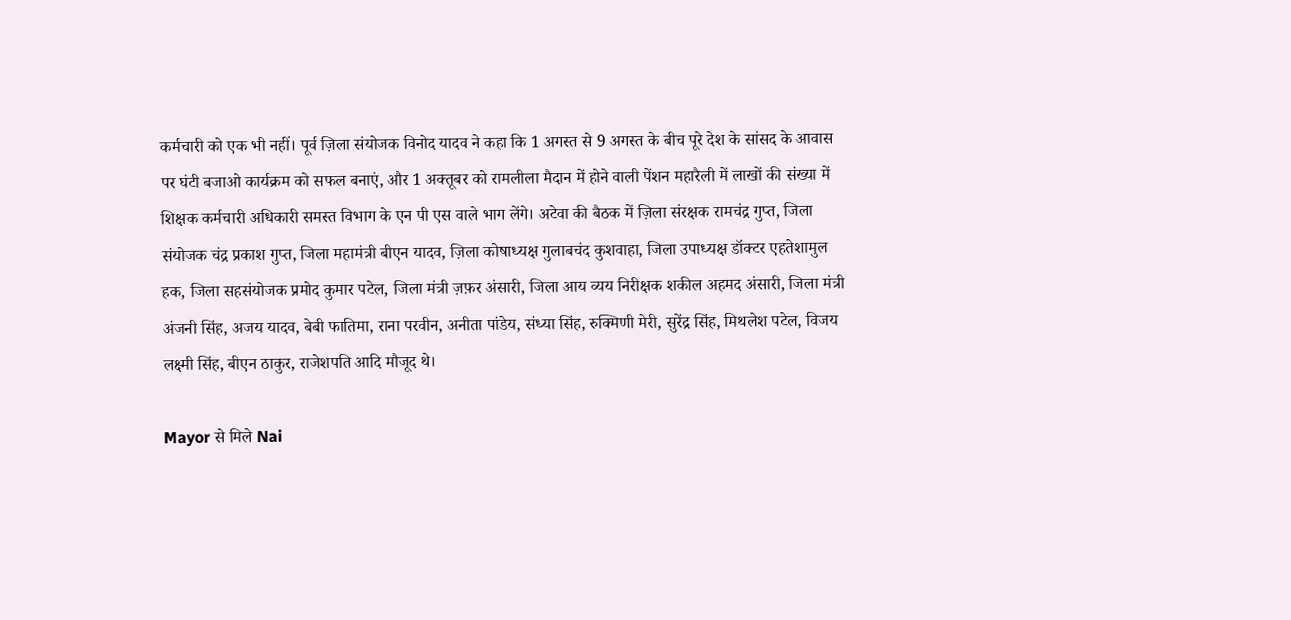कर्मचारी को एक भी नहीं। पूर्व ज़िला संयोजक विनोद यादव ने कहा कि 1 अगस्त से 9 अगस्त के बीच पूरे देश के सांसद के आवास पर घंटी बजाओ कार्यक्रम को सफल बनाएं, और 1 अक्तूबर को रामलीला मैदान में होने वाली पेंशन महारैली में लाखों की संख्या में शिक्षक कर्मचारी अधिकारी समस्त विभाग के एन पी एस वाले भाग लेंगे। अटेवा की बैठक में ज़िला संरक्षक रामचंद्र गुप्त, जिला संयोजक चंद्र प्रकाश गुप्त, जिला महामंत्री बीएन यादव, ज़िला कोषाध्यक्ष गुलाबचंद कुशवाहा, जिला उपाध्यक्ष डॉक्टर एहतेशामुल हक, जिला सहसंयोजक प्रमोद कुमार पटेल, जिला मंत्री ज़फ़र अंसारी, जिला आय व्यय निरीक्षक शकील अहमद अंसारी, जिला मंत्री अंजनी सिंह, अजय यादव, बेबी फातिमा, राना परवीन, अनीता पांडेय, संध्या सिंह, रुक्मिणी मेरी, सुरेंद्र सिंह, मिथलेश पटेल, विजय लक्ष्मी सिंह, बीएन ठाकुर, राजेशपति आदि मौजूद थे।

Mayor से मिले Nai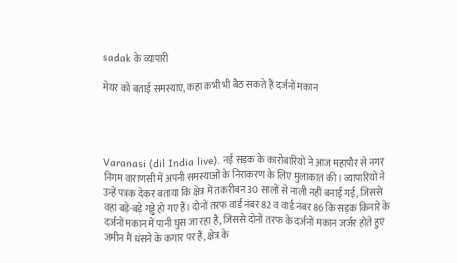sadak के व्यापारी

मेयर को बताई समस्याएं, कहा कभी भी बैठ सकते हैं दर्जनों मकान




Varanasi (dil India live). नई सड़क के कारोबारियों ने आज महापौर से नगर निगम वाराणसी में अपनी समस्याओं के निराकरण के लिए मुलाकात की। व्यापारियों ने उन्हें पत्रक देकर बताया कि क्षेत्र में तकरीबन 30 सालों से नाली नहीं बनाई गई, जिससे वहां बड़े-बड़े गड्ढे हो गए हैं। दोनों तरफ वार्ड नंबर 82 व वार्ड नंबर 86 कि सड़क किनारे के दर्जनों मकान में पानी घुस जा रहा है, जिससे दोनों तरफ के दर्जनों मकान जर्जर होते हुए जमीन मैं धंसने के कगार पर हैं, क्षेत्र के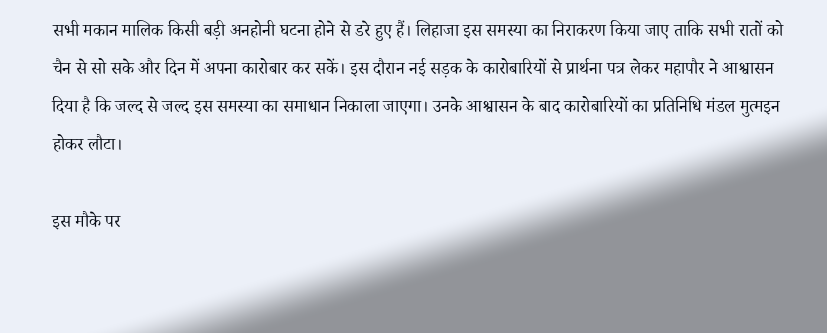सभी मकान मालिक किसी बड़ी अनहोनी घटना होने से डरे हुए हैं। लिहाजा इस समस्या का निराकरण किया जाए ताकि सभी रातों को चैन से सो सके और दिन में अपना कारोबार कर सकें। इस दौरान नई सड़क के कारोबारियों से प्रार्थना पत्र लेकर महापौर ने आश्वासन दिया है कि जल्द से जल्द इस समस्या का समाधान निकाला जाएगा। उनके आश्वासन के बाद कारोबारियों का प्रतिनिधि मंडल मुत्मइन होकर लौटा।

इस मौके पर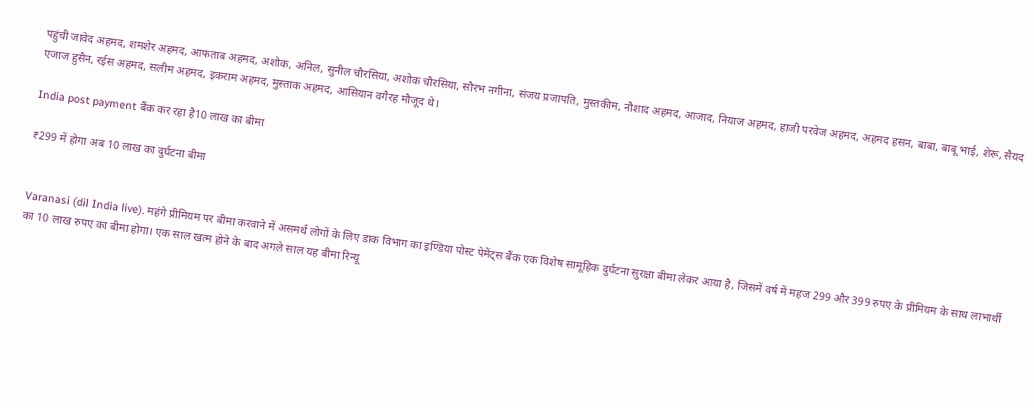पहुंची जावेद अहमद, शमशेर अहमद, आफताब अहमद, अशोक, अनिल, सुनील चौरसिया, अशोक चौरसिया, सौरभ नगीना, संजय प्रजापति, मुस्तकीम, नौशाद अहमद, आजाद, नियाज अहमद, हाजी परवेज अहमद, अहमद हसन, बाबा, बाबू भाई, शेरू, सैयद एजाज हुसैन, रईस अहमद, सलीम अहमद, इकराम अहमद, मुस्ताक अहमद, आसियान वगैरह मौजूद थे।

India post payment बैंक कर रहा है10 लाख का बीमा

₹299 में होगा अब 10 लाख का दुर्घटना बीमा


Varanasi (dil India live). महंगे प्रीमियम पर बीमा करवाने में असमर्थ लोगों के लिए डाक विभाग का इण्डिया पोस्ट पेमेंट्स बैंक एक विशेष सामूहिक दुर्घटना सुरक्षा बीमा लेकर आया है, जिसमें वर्ष में महज 299 और 399 रुपए के प्रीमियम के साथ लाभार्थी का 10 लाख रुपए का बीमा होगा। एक साल खत्म होने के बाद अगले साल यह बीमा रिन्यू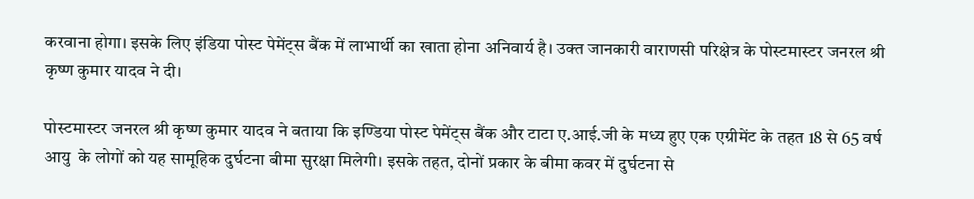करवाना होगा। इसके लिए इंडिया पोस्ट पेमेंट्स बैंक में लाभार्थी का खाता होना अनिवार्य है। उक्त जानकारी वाराणसी परिक्षेत्र के पोस्टमास्टर जनरल श्री कृष्ण कुमार यादव ने दी।

पोस्टमास्टर जनरल श्री कृष्ण कुमार यादव ने बताया कि इण्डिया पोस्ट पेमेंट्स बैंक और टाटा ए.आई.जी के मध्य हुए एक एग्रीमेंट के तहत 18 से 65 वर्ष आयु  के लोगों को यह सामूहिक दुर्घटना बीमा सुरक्षा मिलेगी। इसके तहत, दोनों प्रकार के बीमा कवर में दुर्घटना से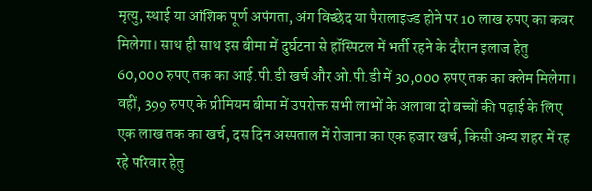मृत्यु, स्थाई या आंशिक पूर्ण अपंगता, अंग विच्छेद या पैरालाइज्ड होने पर 10 लाख रुपए का कवर मिलेगा। साथ ही साथ इस बीमा में दुर्घटना से हॉस्पिटल में भर्ती रहने के दौरान इलाज हेतु  60,000 रुपए तक का आई.पी.डी खर्च और ओ.पी.डी में 30,000 रुपए तक का क्लेम मिलेगा। वहीं, 399 रुपए के प्रीमियम बीमा में उपरोक्त सभी लाभों के अलावा दो बच्चों की पढ़ाई के लिए एक लाख तक का खर्च, दस दिन अस्पताल में रोजाना का एक हजार खर्च, किसी अन्य शहर में रह रहे परिवार हेतु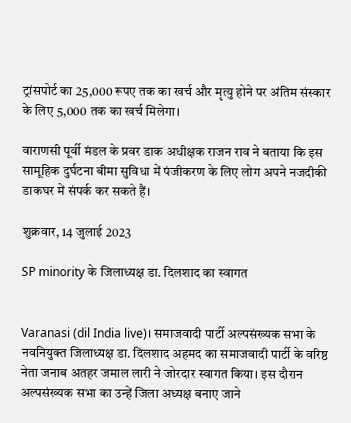ट्रांसपोर्ट का 25,000 रूपए तक का खर्च और मृत्यु होने पर अंतिम संस्कार के लिए 5,000 तक का खर्च मिलेगा।

वाराणसी पूर्वी मंडल के प्रवर डाक अधीक्षक राजन राव ने बताया कि इस सामूहिक दुर्घटना बीमा सुविधा में पंजीकरण के लिए लोग अपने नजदीकी डाकघर में संपर्क कर सकते हैं।

शुक्रवार, 14 जुलाई 2023

SP minority के जिलाध्यक्ष डा. दिलशाद का स्वागत


Varanasi (dil India live)। समाजवादी पार्टी अल्पसंख्यक सभा के नवनियुक्त जिलाध्यक्ष डा. दिलशाद अहमद का समाजवादी पार्टी के वरिष्ठ नेता जनाब अतहर जमाल लारी ने जोरदार स्वागत किया। इस दौरान अल्पसंख्यक सभा का उन्हें जिला अध्यक्ष बनाए जाने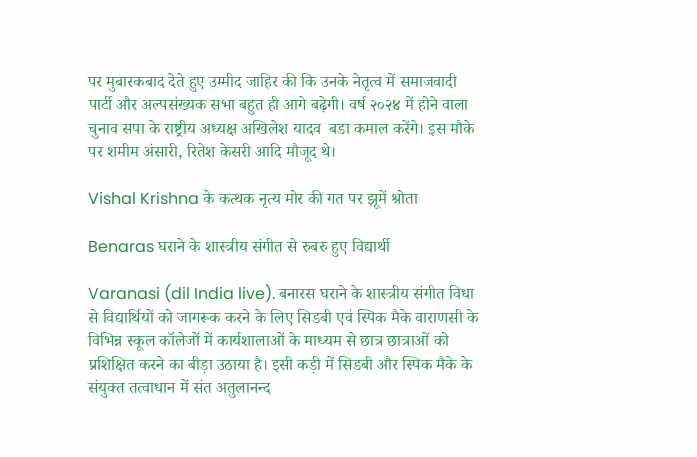पर मुबारकबाद देते हुए उम्मीद जाहिर की कि उनके नेतृत्व में समाजवादी पार्टी और अल्पसंख्यक सभा बहुत ही आगे बढ़ेगी। वर्ष २०२४ में होने वाला चुनाव सपा के राष्ट्रीय अध्यक्ष अखिलेश यादव  बडा कमाल करेंगे। इस मौके पर शमीम अंसारी, रितेश केसरी आदि मौजूद थे।

Vishal Krishna के कत्थक नृत्य मोर की गत पर झूमें श्रोता

Benaras घराने के शास्त्रीय संगीत से रुबरु हुए विद्यार्थी

Varanasi (dil India live). बनारस घराने के शास्त्रीय संगीत विधा से विद्यार्थियों को जागरूक करने के लिए सिडबी एवं स्पिक मैके वाराणसी के विभिन्न स्कूल कॉलेजों में कार्यशालाओं के माध्यम से छात्र छात्राओं को प्रशिक्षित करने का बीड़ा उठाया है। इसी कड़ी में सिडबी और स्पिक मैके के संयुक्त तत्वाधान में संत अतुलानन्द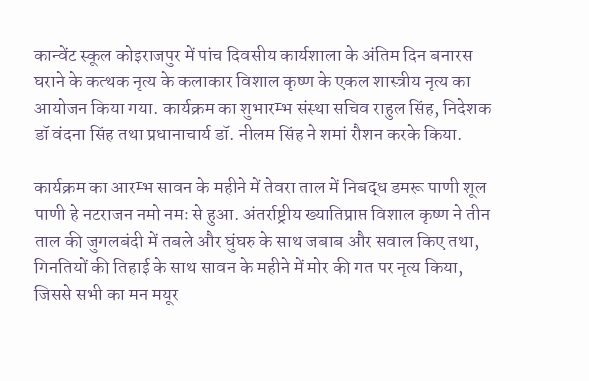कान्वेंट स्कूल कोइराजपुर में पांच दिवसीय कार्यशाला के अंतिम दिन बनारस घराने के कत्थक नृत्य के कलाकार विशाल कृष्ण के एकल शास्त्रीय नृत्य का आयोजन किया गया. कार्यक्रम का शुभारम्भ संस्था सचिव राहुल सिंह, निदेशक डॉ वंदना सिंह तथा प्रधानाचार्य डॉ. नीलम सिंह ने शमां रौशन करके किया.

कार्यक्रम का आरम्भ सावन के महीने में तेवरा ताल में निबद्ध डमरू पाणी शूल पाणी हे नटराजन नमो नमः से हुआ. अंतर्राष्ट्रीय ख्यातिप्राप्त विशाल कृष्ण ने तीन ताल की जुगलबंदी में तबले और घुंघरु के साथ जबाब और सवाल किए तथा, गिनतियों की तिहाई के साथ सावन के महीने में मोर की गत पर नृत्य किया, जिससे सभी का मन मयूर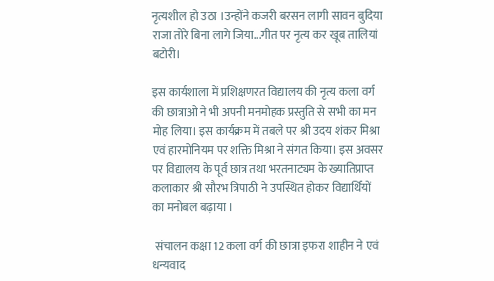नृत्यशील हो उठा ।उन्होंने कजरी बरसन लागी सावन बुदिया राजा तोरे बिना लागे जिया...गीत पर नृत्य कर खूब तालियां बटोरी।

इस कार्यशाला में प्रशिक्षणरत विद्यालय की नृत्य कला वर्ग की छात्राओ ने भी अपनी मनमोहक प्रस्तुति से सभी का मन मोह लिया। इस कार्यक्रम में तबले पर श्री उदय शंकर मिश्रा एवं हारमोनियम पर शक्ति मिश्रा ने संगत किया। इस अवसर पर विद्यालय के पूर्व छात्र तथा भरतनाट्यम के ख्यातिप्राप्त कलाकार श्री सौरभ त्रिपाठी ने उपस्थित होकर विद्यार्थियों का मनोबल बढ़ाया ।

 संचालन कक्षा 12 कला वर्ग की छात्रा इफरा शाहीन ने एवं धन्यवाद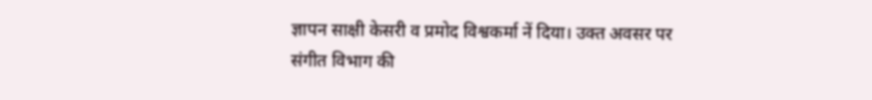ज्ञापन साक्षी केसरी व प्रमोद विश्वकर्मा नें दिया। उक्त अवसर पर संगीत विभाग की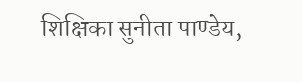शिक्षिका सुनीता पाण्डेय,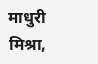माधुरी मिश्रा,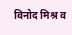विनोद मिश्र व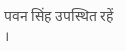पवन सिंह उपस्थित रहें ।